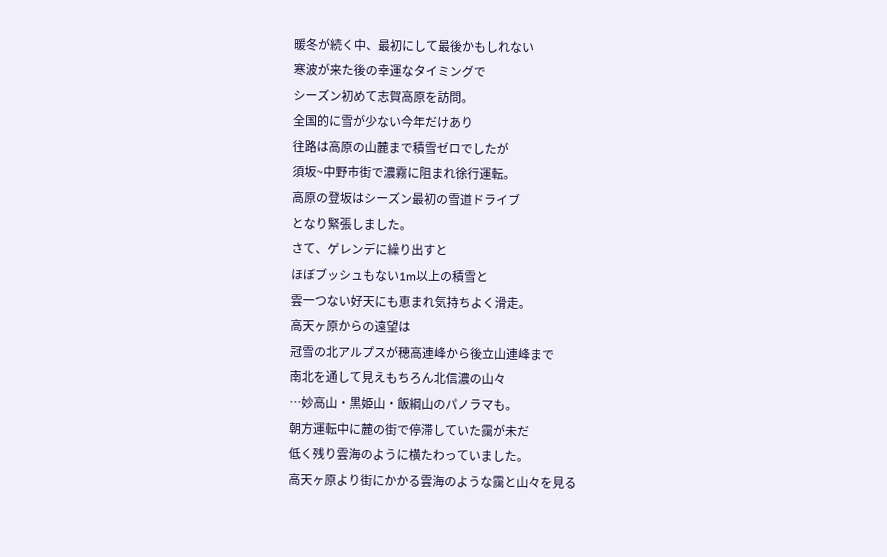暖冬が続く中、最初にして最後かもしれない
寒波が来た後の幸運なタイミングで
シーズン初めて志賀高原を訪問。
全国的に雪が少ない今年だけあり
往路は高原の山麓まで積雪ゼロでしたが
須坂~中野市街で濃霧に阻まれ徐行運転。
高原の登坂はシーズン最初の雪道ドライブ
となり緊張しました。
さて、ゲレンデに繰り出すと
ほぼブッシュもない1m以上の積雪と
雲一つない好天にも恵まれ気持ちよく滑走。
高天ヶ原からの遠望は
冠雪の北アルプスが穂高連峰から後立山連峰まで
南北を通して見えもちろん北信濃の山々
…妙高山・黒姫山・飯綱山のパノラマも。
朝方運転中に麓の街で停滞していた靄が未だ
低く残り雲海のように横たわっていました。
高天ヶ原より街にかかる雲海のような靄と山々を見る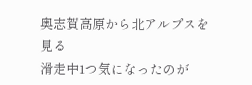奥志賀高原から北アルプスを見る
滑走中1つ気になったのが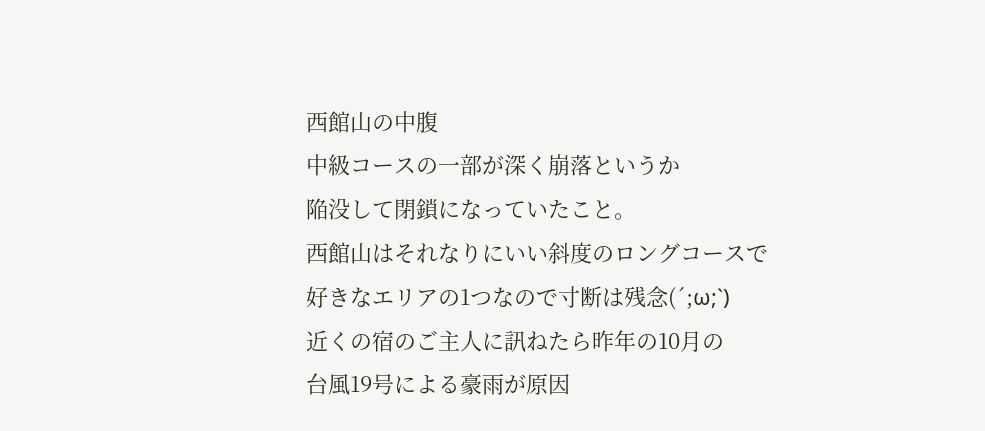西館山の中腹
中級コースの一部が深く崩落というか
陥没して閉鎖になっていたこと。
西館山はそれなりにいい斜度のロングコースで
好きなエリアの1つなので寸断は残念(´;ω;`)
近くの宿のご主人に訊ねたら昨年の10月の
台風19号による豪雨が原因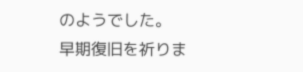のようでした。
早期復旧を祈りま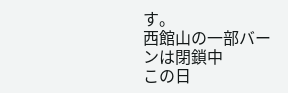す。
西館山の一部バーンは閉鎖中
この日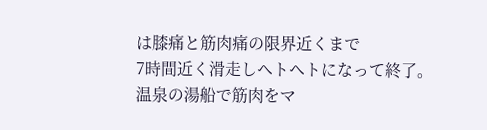は膝痛と筋肉痛の限界近くまで
7時間近く滑走しヘトヘトになって終了。
温泉の湯船で筋肉をマ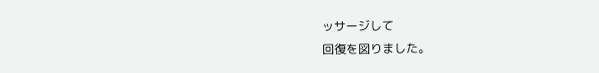ッサージして
回復を図りました。